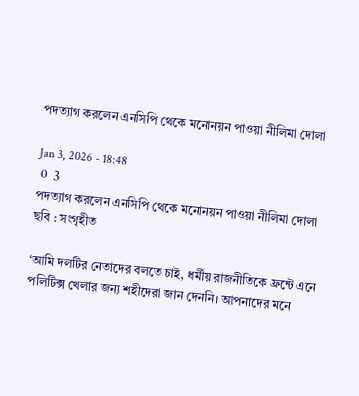পদত্যাগ করলেন এনসিপি থেকে মনোনয়ন পাওয়া নীলিমা দোলা

Jan 3, 2026 - 18:48
 0  3
পদত্যাগ করলেন এনসিপি থেকে মনোনয়ন পাওয়া নীলিমা দোলা
ছবি : সংগৃহীত

‘আমি দলটির নেতাদের বলতে চাই, ধর্মীয় রাজনীতিকে ফ্রন্টে এনে পলিটিক্স খেলার জন্য শহীদেরা জান দেননি। আপনাদের মনে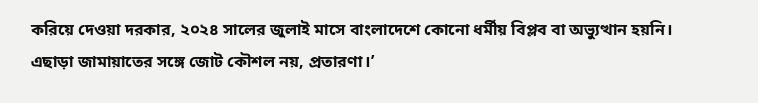করিয়ে দেওয়া দরকার, ২০২৪ সালের জুলাই মাসে বাংলাদেশে কোনো ধর্মীয় বিপ্লব বা অভ্যুত্থান হয়নি। এছাড়া জামায়াতের সঙ্গে জোট কৌশল নয়, প্রতারণা।’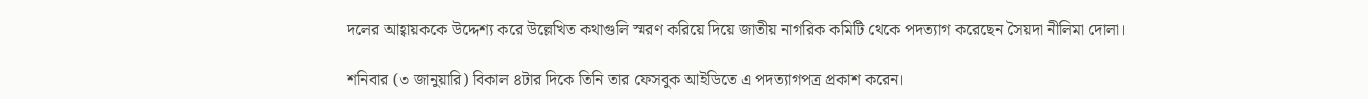দলের আহ্বায়ককে উদ্দেশ্য করে উল্লেখিত কথাগুলি স্মরণ করিয়ে দিয়ে জাতীয় নাগরিক কমিটি থেকে পদত্যাগ করেছেন সৈয়দা নীলিমা দোলা।

শনিবার (৩ জানুয়ারি) বিকাল ৪টার দিকে তিনি তার ফেসবুক আইডিতে এ পদত্যাগপত্র প্রকাশ করেন।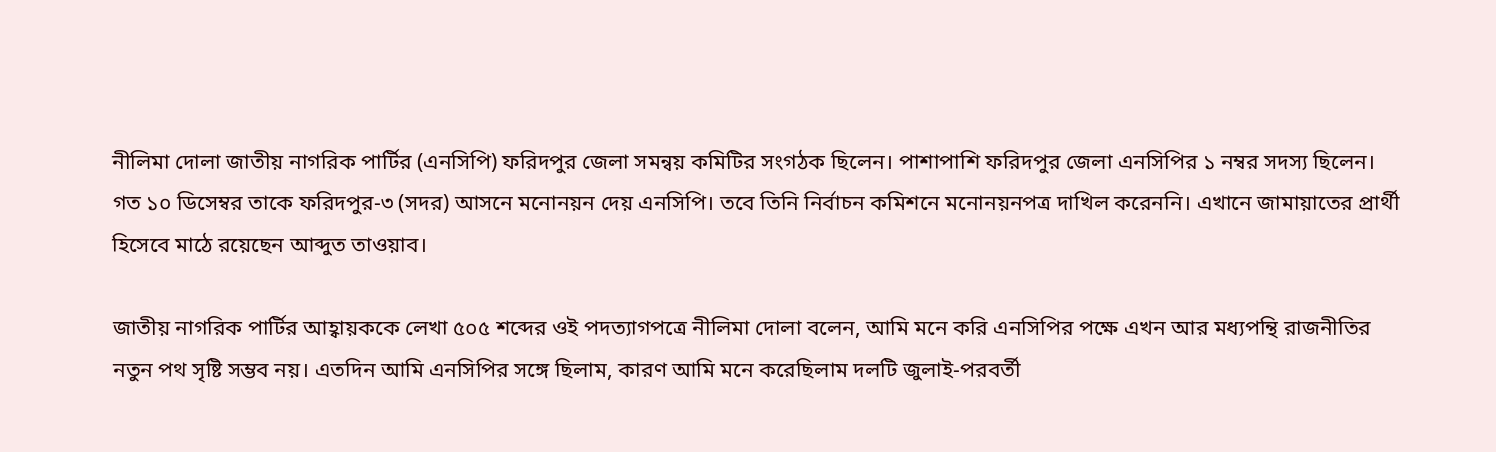নীলিমা দোলা জাতীয় নাগরিক পার্টির (এনসিপি) ফরিদপুর জেলা সমন্বয় কমিটির সংগঠক ছিলেন। পাশাপাশি ফরিদপুর জেলা এনসিপির ১ নম্বর সদস্য ছিলেন। গত ১০ ডিসেম্বর তাকে ফরিদপুর-৩ (সদর) আসনে মনোনয়ন দেয় এনসিপি। তবে তিনি নির্বাচন কমিশনে মনোনয়নপত্র দাখিল করেননি। এখানে জামায়াতের প্রার্থী হিসেবে মাঠে রয়েছেন আব্দুত তাওয়াব।

জাতীয় নাগরিক পার্টির আহ্বায়ককে লেখা ৫০৫ শব্দের ওই পদত্যাগপত্রে নীলিমা দোলা বলেন, আমি মনে করি এনসিপির পক্ষে এখন আর মধ্যপন্থি রাজনীতির নতুন পথ সৃষ্টি সম্ভব নয়। এতদিন আমি এনসিপির সঙ্গে ছিলাম, কারণ আমি মনে করেছিলাম দলটি জুলাই-পরবর্তী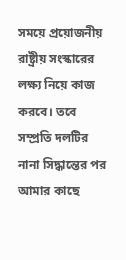সময়ে প্রয়োজনীয় রাষ্ট্রীয় সংস্কারের লক্ষ্য নিয়ে কাজ করবে। তবে সম্প্রতি দলটির নানা সিদ্ধান্তের পর আমার কাছে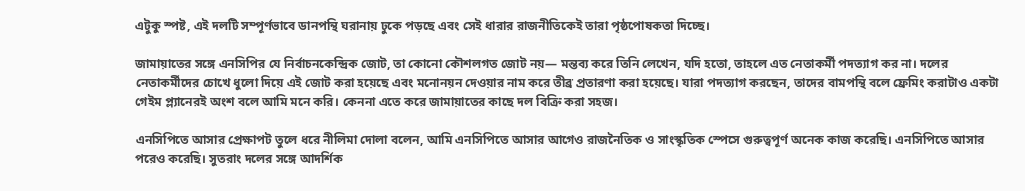এটুকু স্পষ্ট, এই দলটি সম্পূর্ণভাবে ডানপন্থি ঘরানায় ঢুকে পড়ছে এবং সেই ধারার রাজনীতিকেই তারা পৃষ্ঠপোষকতা দিচ্ছে।

জামায়াতের সঙ্গে এনসিপির যে নির্বাচনকেন্দ্রিক জোট, তা কোনো কৌশলগত জোট নয়— মন্তব্য করে তিনি লেখেন, যদি হতো, তাহলে এত নেতাকর্মী পদত্যাগ কর না। দলের নেতাকর্মীদের চোখে ধুলো দিয়ে এই জোট করা হয়েছে এবং মনোনয়ন দেওয়ার নাম করে তীব্র প্রতারণা করা হয়েছে। যারা পদত্যাগ করছেন, তাদের বামপন্থি বলে ফ্রেমিং করাটাও একটা গেইম প্ল্যানেরই অংশ বলে আমি মনে করি। কেননা এতে করে জামায়াতের কাছে দল বিক্রি করা সহজ।

এনসিপিতে আসার প্রেক্ষাপট তুলে ধরে নীলিমা দোলা বলেন, আমি এনসিপিতে আসার আগেও রাজনৈতিক ও সাংস্কৃতিক স্পেসে গুরুত্বপূর্ণ অনেক কাজ করেছি। এনসিপিতে আসার পরেও করেছি। সুতরাং দলের সঙ্গে আদর্শিক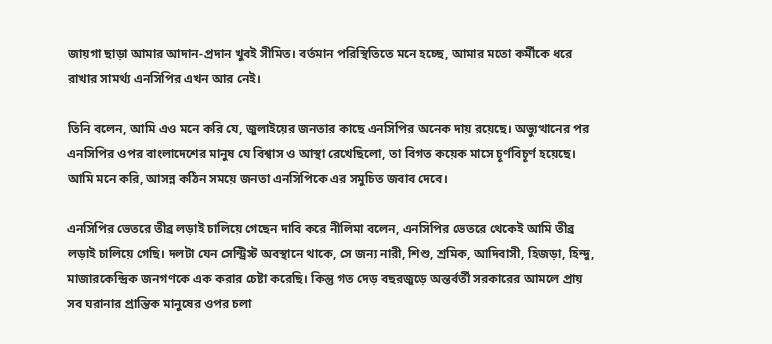জায়গা ছাড়া আমার আদান-প্রদান খুবই সীমিত। বর্তমান পরিস্থিতিতে মনে হচ্ছে, আমার মতো কর্মীকে ধরে রাখার সামর্থ্য এনসিপির এখন আর নেই।

তিনি বলেন, আমি এও মনে করি যে, জুলাইয়ের জনতার কাছে এনসিপির অনেক দায় রয়েছে। অভ্যুত্থানের পর এনসিপির ওপর বাংলাদেশের মানুষ যে বিশ্বাস ও আস্থা রেখেছিলো, তা বিগত কয়েক মাসে চূর্ণবিচূর্ণ হয়েছে। আমি মনে করি, আসন্ন কঠিন সময়ে জনতা এনসিপিকে এর সমুচিত জবাব দেবে।

এনসিপির ভেতরে তীব্র লড়াই চালিয়ে গেছেন দাবি করে নীলিমা বলেন, এনসিপির ভেতরে থেকেই আমি তীব্র লড়াই চালিয়ে গেছি। দলটা যেন সেন্ট্রিস্ট অবস্থানে থাকে, সে জন্য নারী, শিশু, শ্রমিক, আদিবাসী, হিজড়া, হিন্দু, মাজারকেন্দ্রিক জনগণকে এক করার চেষ্টা করেছি। কিন্তু গত দেড় বছরজুড়ে অন্তর্বর্তী সরকারের আমলে প্রায় সব ঘরানার প্রান্তিক মানুষের ওপর চলা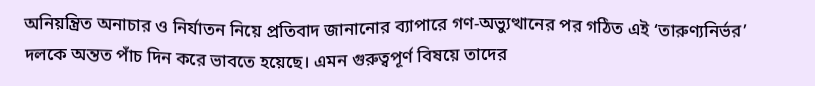অনিয়ন্ত্রিত অনাচার ও নির্যাতন নিয়ে প্রতিবাদ জানানোর ব্যাপারে গণ-অভ্যুত্থানের পর গঠিত এই ‘তারুণ্যনির্ভর’ দলকে অন্তত পাঁচ দিন করে ভাবতে হয়েছে। এমন গুরুত্বপূর্ণ বিষয়ে তাদের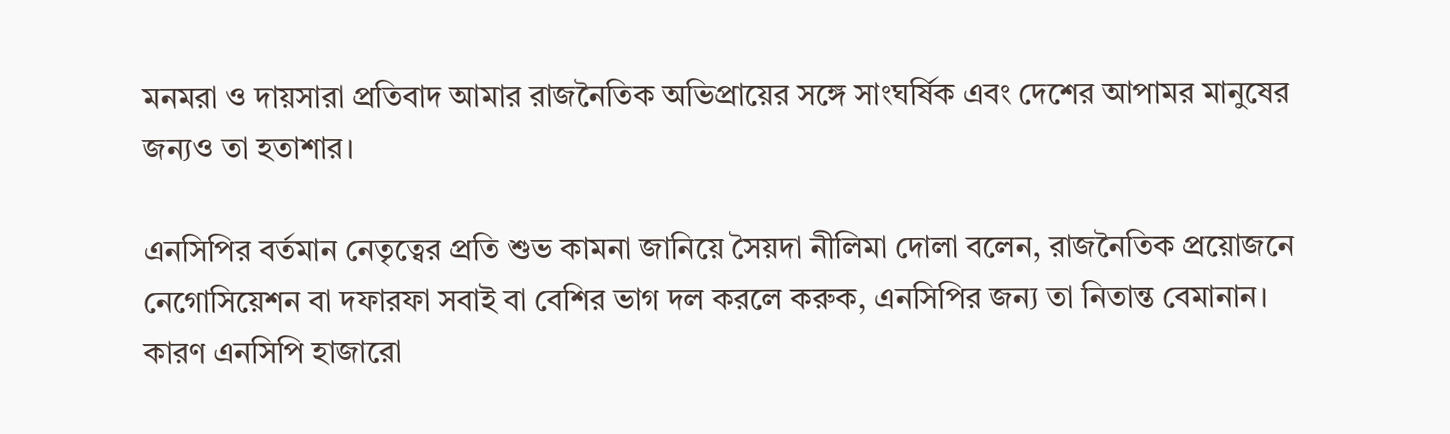মনমরা ও দায়সারা প্রতিবাদ আমার রাজনৈতিক অভিপ্রায়ের সঙ্গে সাংঘর্ষিক এবং দেশের আপামর মানুষের জন্যও তা হতাশার।

এনসিপির বর্তমান নেতৃত্বের প্রতি শুভ কামনা জানিয়ে সৈয়দা নীলিমা দোলা বলেন, রাজনৈতিক প্রয়োজনে নেগোসিয়েশন বা দফারফা সবাই বা বেশির ভাগ দল করলে করুক, এনসিপির জন্য তা নিতান্ত বেমানান। কারণ এনসিপি হাজারো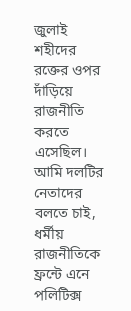জুলাই শহীদের রক্তের ওপর দাঁড়িয়ে রাজনীতি করতে এসেছিল। আমি দলটির নেতাদের বলতে চাই, ধর্মীয় রাজনীতিকে ফ্রন্টে এনে পলিটিক্স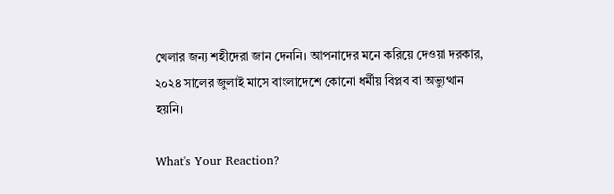খেলার জন্য শহীদেরা জান দেননি। আপনাদের মনে করিয়ে দেওয়া দরকার, ২০২৪ সালের জুলাই মাসে বাংলাদেশে কোনো ধর্মীয় বিপ্লব বা অভ্যুত্থান হয়নি।

What's Your Reaction?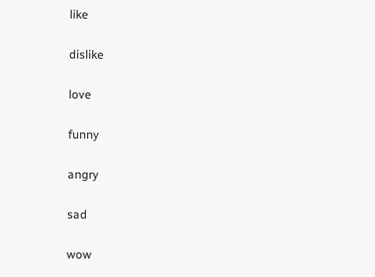like

dislike

love

funny

angry

sad

wow